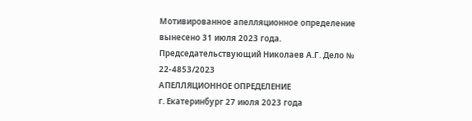Мотивированное апелляционное определение вынесено 31 июля 2023 года.
Председательствующий Николаев А.Г. Дело № 22-4853/2023
АПЕЛЛЯЦИОННОЕ ОПРЕДЕЛЕНИЕ
г. Екатеринбург 27 июля 2023 года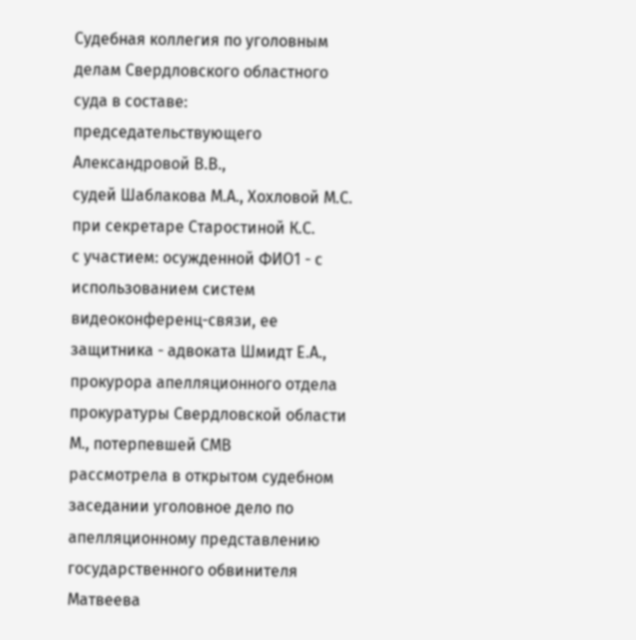Судебная коллегия по уголовным делам Свердловского областного суда в составе: председательствующего Александровой В.В.,
судей Шаблакова М.А., Хохловой М.С.
при секретаре Старостиной К.С.
с участием: осужденной ФИО1 - с использованием систем видеоконференц-связи, ее защитника - адвоката Шмидт Е.А., прокурора апелляционного отдела прокуратуры Свердловской области М., потерпевшей СМВ
рассмотрела в открытом судебном заседании уголовное дело по апелляционному представлению государственного обвинителя Матвеева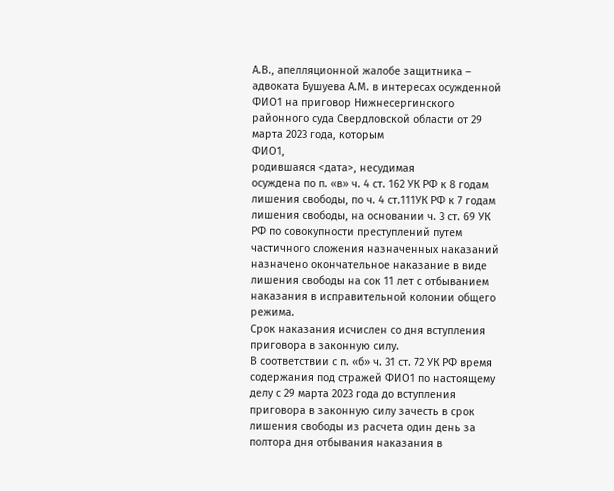А.В., апелляционной жалобе защитника – адвоката Бушуева А.М. в интересах осужденной ФИО1 на приговор Нижнесергинского районного суда Свердловской области от 29 марта 2023 года, которым
ФИО1,
родившаяся <дата>, несудимая
осуждена по п. «в» ч. 4 ст. 162 УК РФ к 8 годам лишения свободы, по ч. 4 ст.111УК РФ к 7 годам лишения свободы, на основании ч. 3 ст. 69 УК РФ по совокупности преступлений путем частичного сложения назначенных наказаний назначено окончательное наказание в виде лишения свободы на сок 11 лет с отбыванием наказания в исправительной колонии общего режима.
Срок наказания исчислен со дня вступления приговора в законную силу.
В соответствии с п. «б» ч. 31 ст. 72 УК РФ время содержания под стражей ФИО1 по настоящему делу с 29 марта 2023 года до вступления приговора в законную силу зачесть в срок лишения свободы из расчета один день за полтора дня отбывания наказания в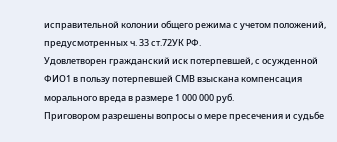исправительной колонии общего режима с учетом положений, предусмотренных ч. 33 ст.72УК РФ.
Удовлетворен гражданский иск потерпевшей, с осужденной ФИО1 в пользу потерпевшей СМВ взыскана компенсация морального вреда в размере 1 000 000 руб.
Приговором разрешены вопросы о мере пресечения и судьбе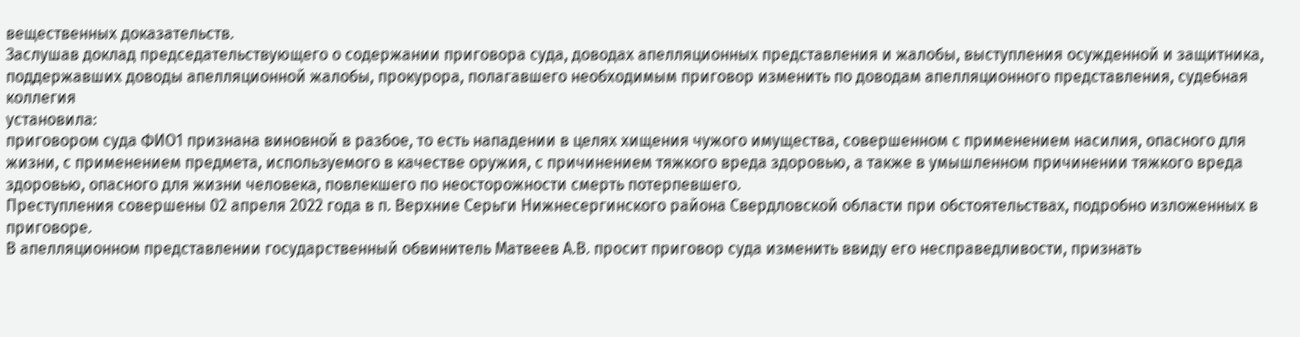вещественных доказательств.
Заслушав доклад председательствующего о содержании приговора суда, доводах апелляционных представления и жалобы, выступления осужденной и защитника, поддержавших доводы апелляционной жалобы, прокурора, полагавшего необходимым приговор изменить по доводам апелляционного представления, судебная коллегия
установила:
приговором суда ФИО1 признана виновной в разбое, то есть нападении в целях хищения чужого имущества, совершенном с применением насилия, опасного для жизни, с применением предмета, используемого в качестве оружия, с причинением тяжкого вреда здоровью, а также в умышленном причинении тяжкого вреда здоровью, опасного для жизни человека, повлекшего по неосторожности смерть потерпевшего.
Преступления совершены 02 апреля 2022 года в п. Верхние Серьги Нижнесергинского района Свердловской области при обстоятельствах, подробно изложенных в приговоре.
В апелляционном представлении государственный обвинитель Матвеев А.В. просит приговор суда изменить ввиду его несправедливости, признать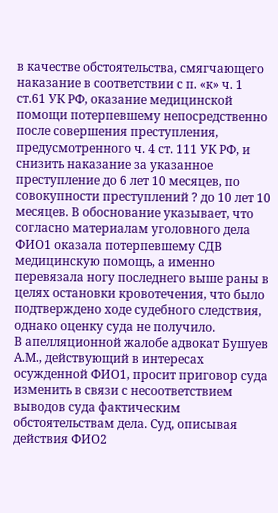в качестве обстоятельства, смягчающего наказание в соответствии с п. «к» ч. 1 ст.61 УК РФ, оказание медицинской помощи потерпевшему непосредственно после совершения преступления, предусмотренного ч. 4 ст. 111 УК РФ, и снизить наказание за указанное преступление до 6 лет 10 месяцев, по совокупности преступлений ? до 10 лет 10 месяцев. В обоснование указывает, что согласно материалам уголовного дела ФИО1 оказала потерпевшему СДВ медицинскую помощь, а именно перевязала ногу последнего выше раны в целях остановки кровотечения, что было подтверждено ходе судебного следствия, однако оценку суда не получило.
В апелляционной жалобе адвокат Бушуев А.М., действующий в интересах осужденной ФИО1, просит приговор суда изменить в связи с несоответствием выводов суда фактическим обстоятельствам дела. Суд, описывая действия ФИО2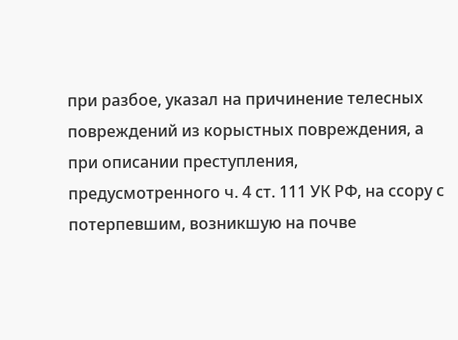при разбое, указал на причинение телесных повреждений из корыстных повреждения, а при описании преступления, предусмотренного ч. 4 ст. 111 УК РФ, на ссору с потерпевшим, возникшую на почве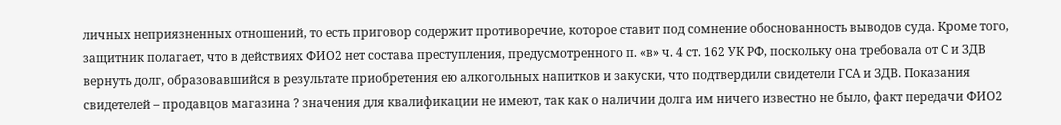личных неприязненных отношений, то есть приговор содержит противоречие, которое ставит под сомнение обоснованность выводов суда. Кроме того, защитник полагает, что в действиях ФИО2 нет состава преступления, предусмотренного п. «в» ч. 4 ст. 162 УК РФ, поскольку она требовала от С и ЗДВ вернуть долг, образовавшийся в результате приобретения ею алкогольных напитков и закуски, что подтвердили свидетели ГСА и ЗДВ. Показания свидетелей – продавцов магазина ? значения для квалификации не имеют, так как о наличии долга им ничего известно не было, факт передачи ФИО2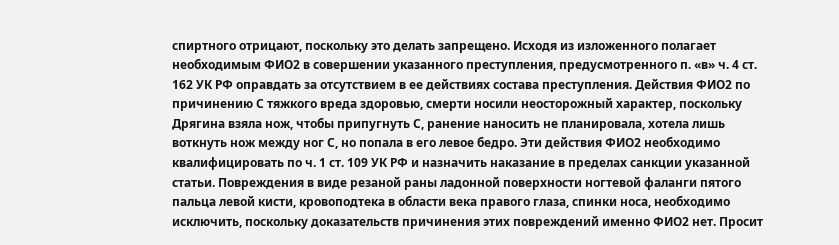спиртного отрицают, поскольку это делать запрещено. Исходя из изложенного полагает необходимым ФИО2 в совершении указанного преступления, предусмотренного п. «в» ч. 4 ст. 162 УК РФ оправдать за отсутствием в ее действиях состава преступления. Действия ФИО2 по причинению С тяжкого вреда здоровью, смерти носили неосторожный характер, поскольку Дрягина взяла нож, чтобы припугнуть С, ранение наносить не планировала, хотела лишь воткнуть нож между ног С, но попала в его левое бедро. Эти действия ФИО2 необходимо квалифицировать по ч. 1 ст. 109 УК РФ и назначить наказание в пределах санкции указанной статьи. Повреждения в виде резаной раны ладонной поверхности ногтевой фаланги пятого пальца левой кисти, кровоподтека в области века правого глаза, спинки носа, необходимо исключить, поскольку доказательств причинения этих повреждений именно ФИО2 нет. Просит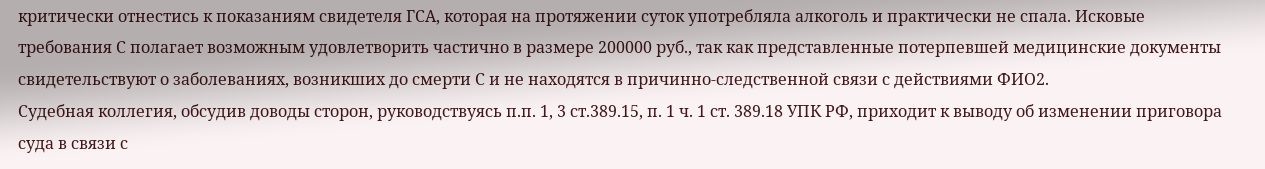критически отнестись к показаниям свидетеля ГСА, которая на протяжении суток употребляла алкоголь и практически не спала. Исковые требования С полагает возможным удовлетворить частично в размере 200000 руб., так как представленные потерпевшей медицинские документы свидетельствуют о заболеваниях, возникших до смерти С и не находятся в причинно-следственной связи с действиями ФИО2.
Судебная коллегия, обсудив доводы сторон, руководствуясь п.п. 1, 3 ст.389.15, п. 1 ч. 1 ст. 389.18 УПК РФ, приходит к выводу об изменении приговора суда в связи с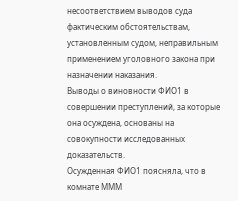несоответствием выводов суда фактическим обстоятельствам, установленным судом, неправильным применением уголовного закона при назначении наказания.
Выводы о виновности ФИО1 в совершении преступлений, за которые она осуждена, основаны на совокупности исследованных доказательств.
Осужденная ФИО1 поясняла, что в комнате МММ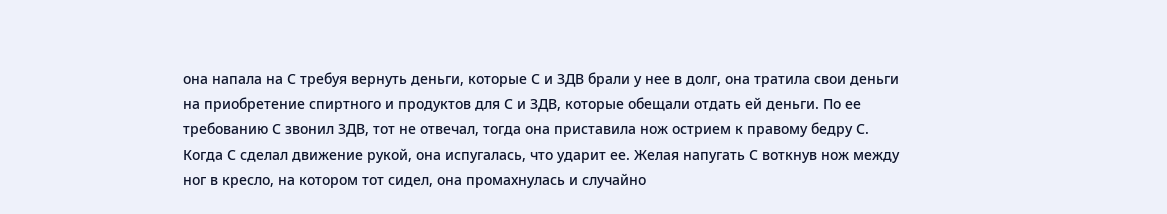она напала на С требуя вернуть деньги, которые С и ЗДВ брали у нее в долг, она тратила свои деньги на приобретение спиртного и продуктов для С и ЗДВ, которые обещали отдать ей деньги. По ее требованию С звонил ЗДВ, тот не отвечал, тогда она приставила нож острием к правому бедру С. Когда С сделал движение рукой, она испугалась, что ударит ее. Желая напугать С воткнув нож между ног в кресло, на котором тот сидел, она промахнулась и случайно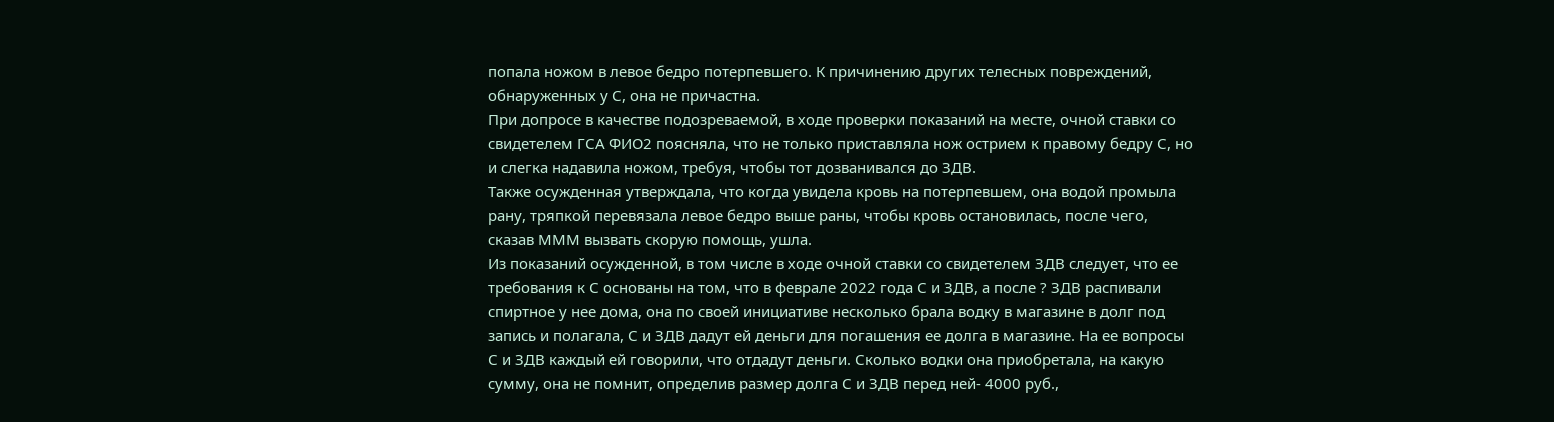попала ножом в левое бедро потерпевшего. К причинению других телесных повреждений, обнаруженных у С, она не причастна.
При допросе в качестве подозреваемой, в ходе проверки показаний на месте, очной ставки со свидетелем ГСА ФИО2 поясняла, что не только приставляла нож острием к правому бедру С, но и слегка надавила ножом, требуя, чтобы тот дозванивался до ЗДВ.
Также осужденная утверждала, что когда увидела кровь на потерпевшем, она водой промыла рану, тряпкой перевязала левое бедро выше раны, чтобы кровь остановилась, после чего, сказав МММ вызвать скорую помощь, ушла.
Из показаний осужденной, в том числе в ходе очной ставки со свидетелем ЗДВ следует, что ее требования к С основаны на том, что в феврале 2022 года С и ЗДВ, а после ? ЗДВ распивали спиртное у нее дома, она по своей инициативе несколько брала водку в магазине в долг под запись и полагала, С и ЗДВ дадут ей деньги для погашения ее долга в магазине. На ее вопросы С и ЗДВ каждый ей говорили, что отдадут деньги. Сколько водки она приобретала, на какую сумму, она не помнит, определив размер долга С и ЗДВ перед ней- 4000 руб.,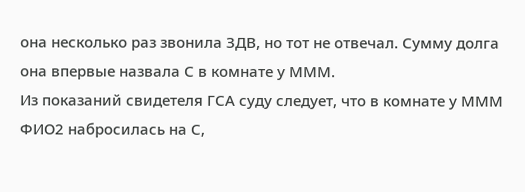она несколько раз звонила ЗДВ, но тот не отвечал. Сумму долга она впервые назвала С в комнате у МММ.
Из показаний свидетеля ГСА суду следует, что в комнате у МММ ФИО2 набросилась на С,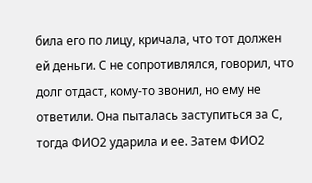била его по лицу, кричала, что тот должен ей деньги. С не сопротивлялся, говорил, что долг отдаст, кому-то звонил, но ему не ответили. Она пыталась заступиться за С, тогда ФИО2 ударила и ее. Затем ФИО2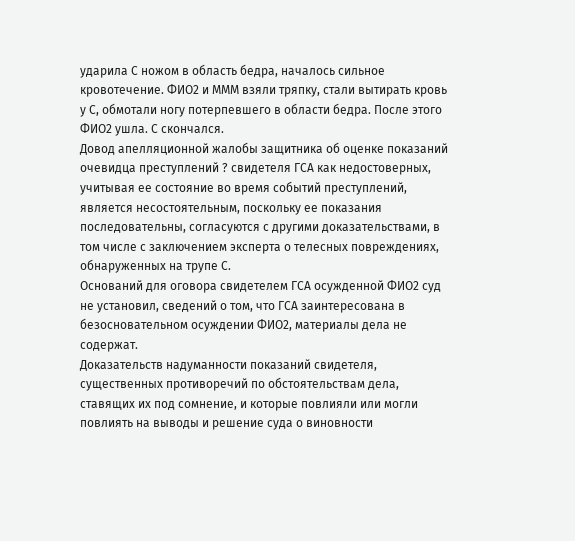ударила С ножом в область бедра, началось сильное кровотечение. ФИО2 и МММ взяли тряпку, стали вытирать кровь у С, обмотали ногу потерпевшего в области бедра. После этого ФИО2 ушла. С скончался.
Довод апелляционной жалобы защитника об оценке показаний очевидца преступлений ? свидетеля ГСА как недостоверных, учитывая ее состояние во время событий преступлений, является несостоятельным, поскольку ее показания последовательны, согласуются с другими доказательствами, в том числе с заключением эксперта о телесных повреждениях, обнаруженных на трупе С.
Оснований для оговора свидетелем ГСА осужденной ФИО2 суд не установил, сведений о том, что ГСА заинтересована в безосновательном осуждении ФИО2, материалы дела не содержат.
Доказательств надуманности показаний свидетеля, существенных противоречий по обстоятельствам дела, ставящих их под сомнение, и которые повлияли или могли повлиять на выводы и решение суда о виновности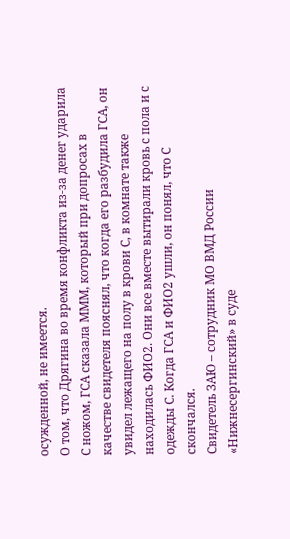осужденной, не имеется.
О том, что Дрягина во время конфликта из-за денег ударила С ножом, ГСА сказала МММ, который при допросах в качестве свидетеля пояснял, что когда его разбудила ГСА, он увидел лежащего на полу в крови С, в комнате также находилась ФИО2. Они все вместе вытирали кровь с пола и с одежды С. Когда ГСА и ФИО2 ушли, он понял, что С скончался.
Свидетель ЗАЮ – сотрудник МО ВМД России «Нижнесергинский» в суде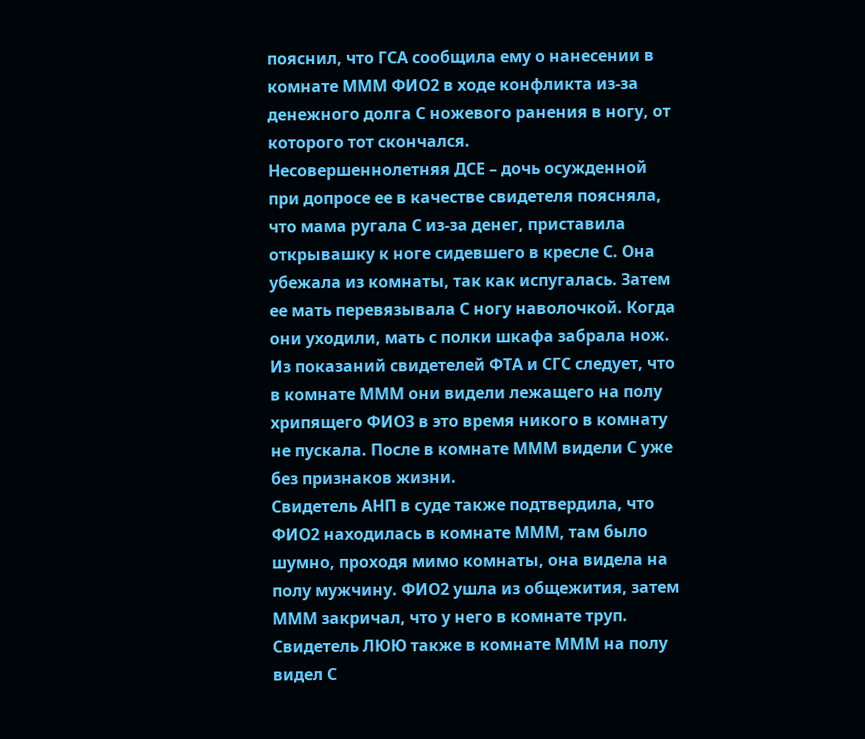пояснил, что ГСА сообщила ему о нанесении в комнате МММ ФИО2 в ходе конфликта из-за денежного долга С ножевого ранения в ногу, от которого тот скончался.
Несовершеннолетняя ДСЕ – дочь осужденной при допросе ее в качестве свидетеля поясняла, что мама ругала С из-за денег, приставила открывашку к ноге сидевшего в кресле С. Она убежала из комнаты, так как испугалась. Затем ее мать перевязывала С ногу наволочкой. Когда они уходили, мать с полки шкафа забрала нож.
Из показаний свидетелей ФТА и СГС следует, что в комнате МММ они видели лежащего на полу хрипящего ФИО3 в это время никого в комнату не пускала. После в комнате МММ видели С уже без признаков жизни.
Свидетель АНП в суде также подтвердила, что ФИО2 находилась в комнате МММ, там было шумно, проходя мимо комнаты, она видела на полу мужчину. ФИО2 ушла из общежития, затем МММ закричал, что у него в комнате труп.
Свидетель ЛЮЮ также в комнате МММ на полу видел С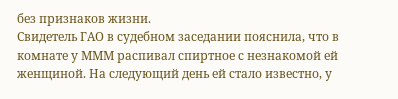без признаков жизни.
Свидетель ГАО в судебном заседании пояснила, что в комнате у МММ распивал спиртное с незнакомой ей женщиной. На следующий день ей стало известно, у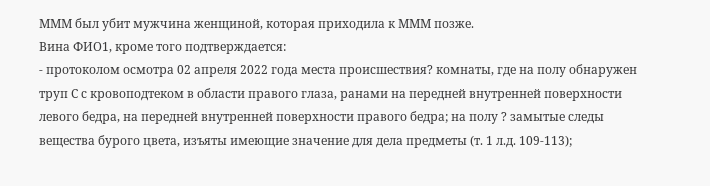МММ был убит мужчина женщиной, которая приходила к МММ позже.
Вина ФИО1, кроме того подтверждается:
- протоколом осмотра 02 апреля 2022 года места происшествия? комнаты, где на полу обнаружен труп С с кровоподтеком в области правого глаза, ранами на передней внутренней поверхности левого бедра, на передней внутренней поверхности правого бедра; на полу ? замытые следы вещества бурого цвета, изъяты имеющие значение для дела предметы (т. 1 л.д. 109-113);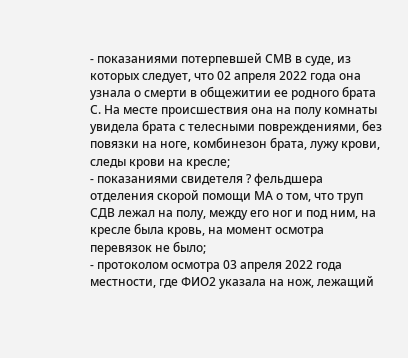- показаниями потерпевшей СМВ в суде, из которых следует, что 02 апреля 2022 года она узнала о смерти в общежитии ее родного брата С. На месте происшествия она на полу комнаты увидела брата с телесными повреждениями, без повязки на ноге, комбинезон брата, лужу крови, следы крови на кресле;
- показаниями свидетеля ? фельдшера отделения скорой помощи МА о том, что труп СДВ лежал на полу, между его ног и под ним, на кресле была кровь, на момент осмотра перевязок не было;
- протоколом осмотра 03 апреля 2022 года местности, где ФИО2 указала на нож, лежащий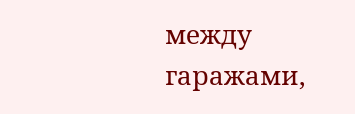между гаражами,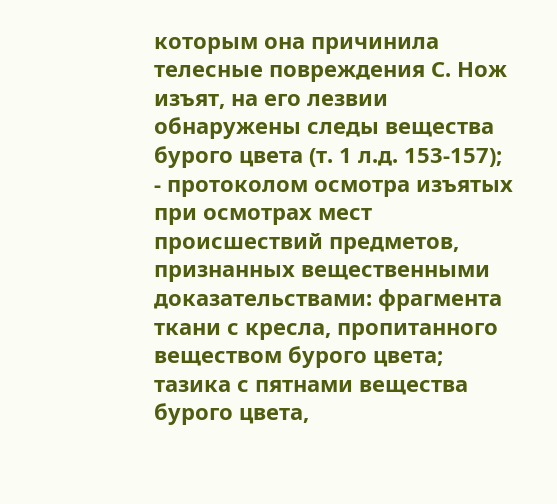которым она причинила телесные повреждения С. Нож изъят, на его лезвии обнаружены следы вещества бурого цвета (т. 1 л.д. 153-157);
- протоколом осмотра изъятых при осмотрах мест происшествий предметов, признанных вещественными доказательствами: фрагмента ткани с кресла, пропитанного веществом бурого цвета; тазика с пятнами вещества бурого цвета,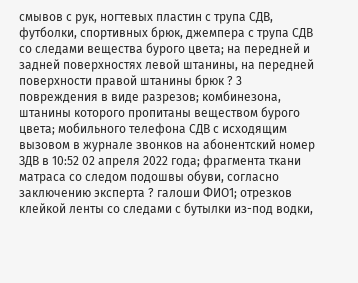смывов с рук, ногтевых пластин с трупа СДВ, футболки, спортивных брюк, джемпера с трупа СДВ со следами вещества бурого цвета; на передней и задней поверхностях левой штанины, на передней поверхности правой штанины брюк ? 3 повреждения в виде разрезов; комбинезона, штанины которого пропитаны веществом бурого цвета; мобильного телефона СДВ с исходящим вызовом в журнале звонков на абонентский номер ЗДВ в 10:52 02 апреля 2022 года; фрагмента ткани матраса со следом подошвы обуви, согласно заключению эксперта ? галоши ФИО1; отрезков клейкой ленты со следами с бутылки из-под водки,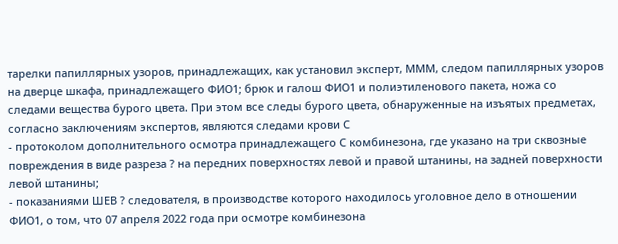тарелки папиллярных узоров, принадлежащих, как установил эксперт, МММ, следом папиллярных узоров на дверце шкафа, принадлежащего ФИО1; брюк и галош ФИО1 и полиэтиленового пакета, ножа со следами вещества бурого цвета. При этом все следы бурого цвета, обнаруженные на изъятых предметах, согласно заключениям экспертов, являются следами крови С
- протоколом дополнительного осмотра принадлежащего С комбинезона, где указано на три сквозные повреждения в виде разреза ? на передних поверхностях левой и правой штанины, на задней поверхности левой штанины;
- показаниями ШЕВ ? следователя, в производстве которого находилось уголовное дело в отношении ФИО1, о том, что 07 апреля 2022 года при осмотре комбинезона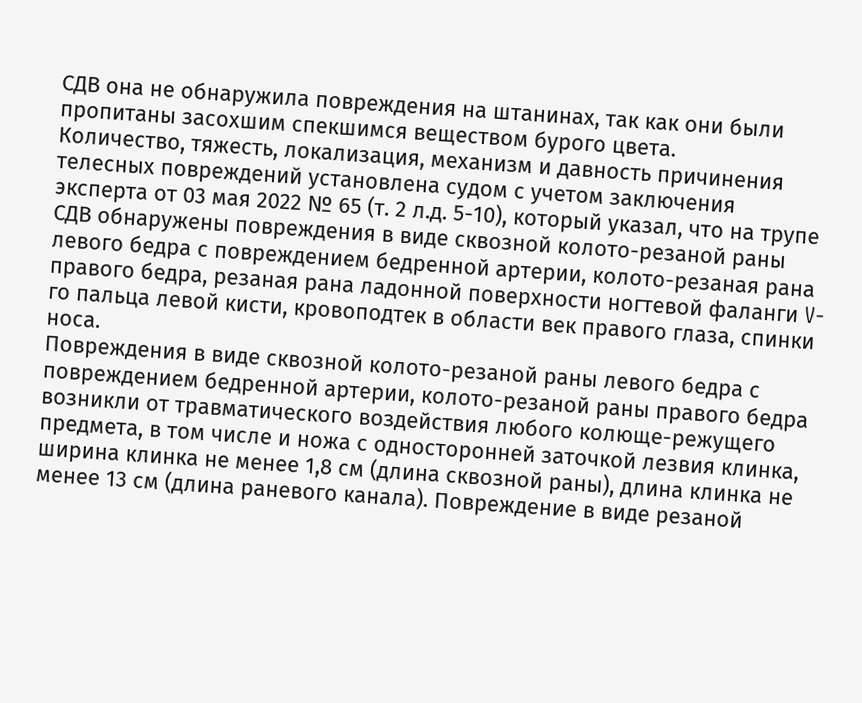СДВ она не обнаружила повреждения на штанинах, так как они были пропитаны засохшим спекшимся веществом бурого цвета.
Количество, тяжесть, локализация, механизм и давность причинения телесных повреждений установлена судом с учетом заключения эксперта от 03 мая 2022 № 65 (т. 2 л.д. 5-10), который указал, что на трупе СДВ обнаружены повреждения в виде сквозной колото-резаной раны левого бедра с повреждением бедренной артерии, колото-резаная рана правого бедра, резаная рана ладонной поверхности ногтевой фаланги V-го пальца левой кисти, кровоподтек в области век правого глаза, спинки носа.
Повреждения в виде сквозной колото-резаной раны левого бедра с повреждением бедренной артерии, колото-резаной раны правого бедра возникли от травматического воздействия любого колюще-режущего предмета, в том числе и ножа с односторонней заточкой лезвия клинка, ширина клинка не менее 1,8 см (длина сквозной раны), длина клинка не менее 13 см (длина раневого канала). Повреждение в виде резаной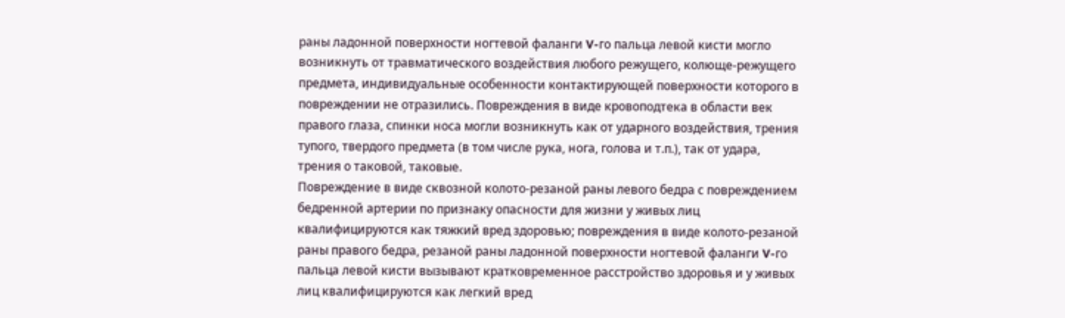раны ладонной поверхности ногтевой фаланги V-гo пальца левой кисти могло возникнуть от травматического воздействия любого режущего, колюще-режущего предмета, индивидуальные особенности контактирующей поверхности которого в повреждении не отразились. Повреждения в виде кровоподтека в области век правого глаза, спинки носа могли возникнуть как от ударного воздействия, трения тупого, твердого предмета (в том числе рука, нога, голова и т.п.), так от удара, трения о таковой, таковые.
Повреждение в виде сквозной колото-резаной раны левого бедра с повреждением бедренной артерии по признаку опасности для жизни у живых лиц квалифицируются как тяжкий вред здоровью; повреждения в виде колото-резаной раны правого бедра, резаной раны ладонной поверхности ногтевой фаланги V-гo пальца левой кисти вызывают кратковременное расстройство здоровья и у живых лиц квалифицируются как легкий вред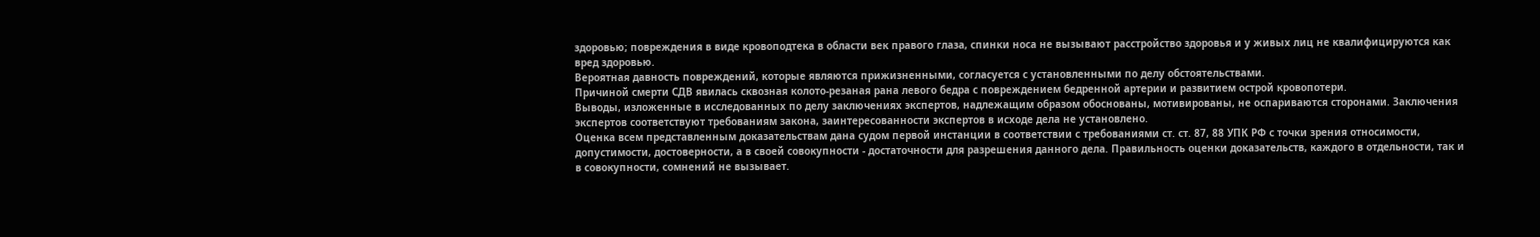здоровью; повреждения в виде кровоподтека в области век правого глаза, спинки носа не вызывают расстройство здоровья и у живых лиц не квалифицируются как вред здоровью.
Вероятная давность повреждений, которые являются прижизненными, согласуется с установленными по делу обстоятельствами.
Причиной смерти СДВ явилась сквозная колото-резаная рана левого бедра с повреждением бедренной артерии и развитием острой кровопотери.
Выводы, изложенные в исследованных по делу заключениях экспертов, надлежащим образом обоснованы, мотивированы, не оспариваются сторонами. Заключения экспертов соответствуют требованиям закона, заинтересованности экспертов в исходе дела не установлено.
Оценка всем представленным доказательствам дана судом первой инстанции в соответствии с требованиями ст. ст. 87, 88 УПК РФ с точки зрения относимости, допустимости, достоверности, а в своей совокупности - достаточности для разрешения данного дела. Правильность оценки доказательств, каждого в отдельности, так и в совокупности, сомнений не вызывает.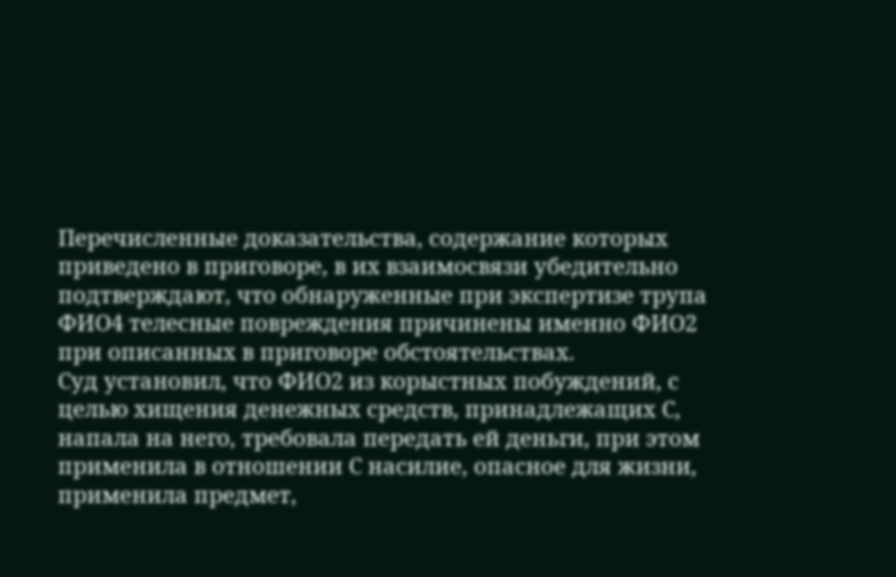Перечисленные доказательства, содержание которых приведено в приговоре, в их взаимосвязи убедительно подтверждают, что обнаруженные при экспертизе трупа ФИО4 телесные повреждения причинены именно ФИО2 при описанных в приговоре обстоятельствах.
Суд установил, что ФИО2 из корыстных побуждений, с целью хищения денежных средств, принадлежащих С, напала на него, требовала передать ей деньги, при этом применила в отношении С насилие, опасное для жизни, применила предмет,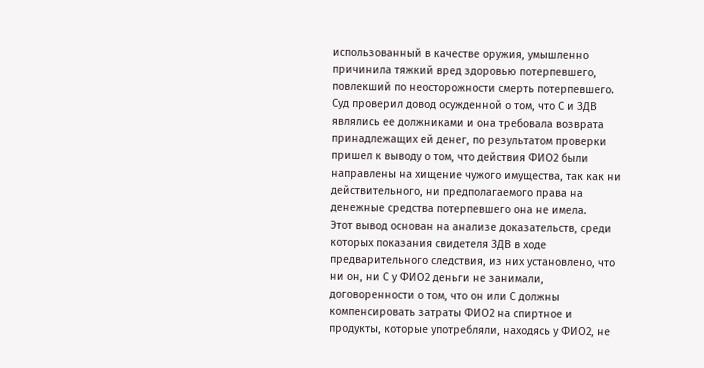использованный в качестве оружия, умышленно причинила тяжкий вред здоровью потерпевшего, повлекший по неосторожности смерть потерпевшего.
Суд проверил довод осужденной о том, что С и ЗДВ являлись ее должниками и она требовала возврата принадлежащих ей денег, по результатом проверки пришел к выводу о том, что действия ФИО2 были направлены на хищение чужого имущества, так как ни действительного, ни предполагаемого права на денежные средства потерпевшего она не имела.
Этот вывод основан на анализе доказательств, среди которых показания свидетеля ЗДВ в ходе предварительного следствия, из них установлено, что ни он, ни С у ФИО2 деньги не занимали, договоренности о том, что он или С должны компенсировать затраты ФИО2 на спиртное и продукты, которые употребляли, находясь у ФИО2, не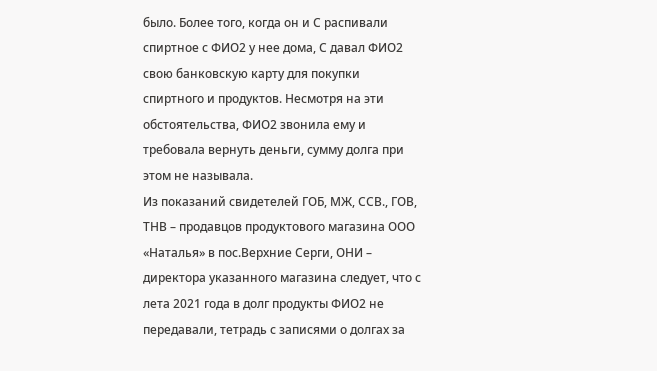было. Более того, когда он и С распивали спиртное с ФИО2 у нее дома, С давал ФИО2 свою банковскую карту для покупки спиртного и продуктов. Несмотря на эти обстоятельства, ФИО2 звонила ему и требовала вернуть деньги, сумму долга при этом не называла.
Из показаний свидетелей ГОБ, МЖ, ССВ., ГОВ, ТНВ – продавцов продуктового магазина ООО «Наталья» в пос.Верхние Серги, ОНИ – директора указанного магазина следует, что с лета 2021 года в долг продукты ФИО2 не передавали, тетрадь с записями о долгах за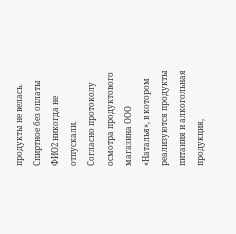продукты не велась. Спиртное без оплаты ФИО2 никогда не отпускали.
Согласно протоколу осмотра продуктового магазина ООО «Наталья», в котором реализуются продукты питания и алкогольная продукция,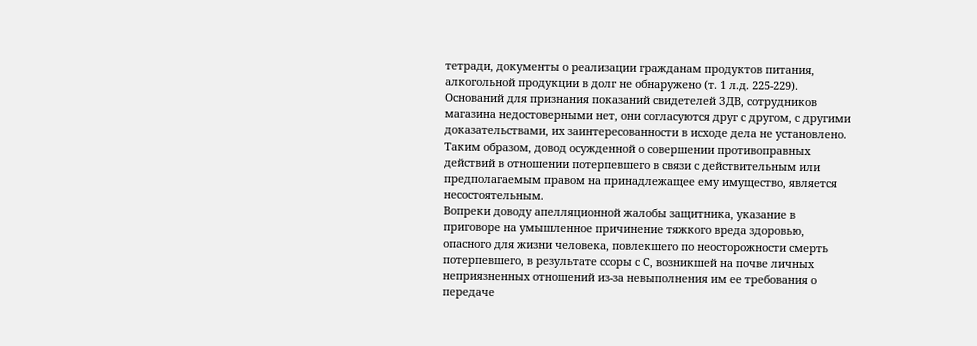тетради, документы о реализации гражданам продуктов питания, алкогольной продукции в долг не обнаружено (т. 1 л.д. 225-229).
Оснований для признания показаний свидетелей ЗДВ, сотрудников магазина недостоверными нет, они согласуются друг с другом, с другими доказательствами, их заинтересованности в исходе дела не установлено.
Таким образом, довод осужденной о совершении противоправных действий в отношении потерпевшего в связи с действительным или предполагаемым правом на принадлежащее ему имущество, является несостоятельным.
Вопреки доводу апелляционной жалобы защитника, указание в приговоре на умышленное причинение тяжкого вреда здоровью, опасного для жизни человека, повлекшего по неосторожности смерть потерпевшего, в результате ссоры с С, возникшей на почве личных неприязненных отношений из-за невыполнения им ее требования о передаче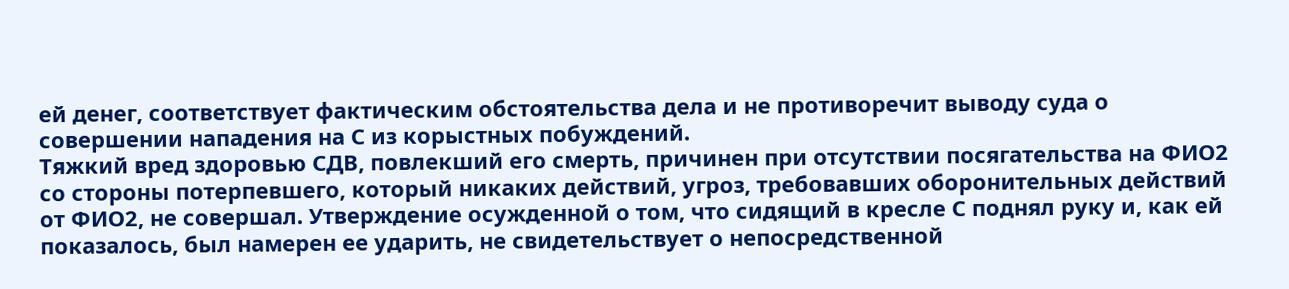ей денег, соответствует фактическим обстоятельства дела и не противоречит выводу суда о совершении нападения на С из корыстных побуждений.
Тяжкий вред здоровью СДВ, повлекший его смерть, причинен при отсутствии посягательства на ФИО2 со стороны потерпевшего, который никаких действий, угроз, требовавших оборонительных действий от ФИО2, не совершал. Утверждение осужденной о том, что сидящий в кресле С поднял руку и, как ей показалось, был намерен ее ударить, не свидетельствует о непосредственной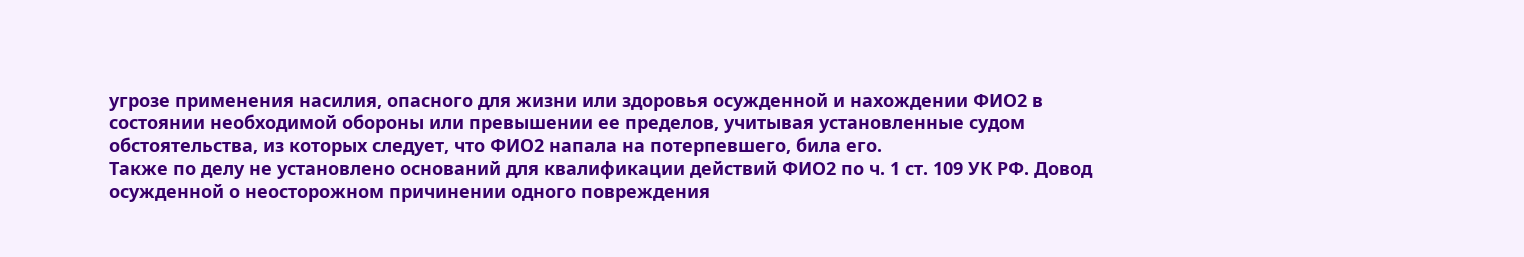угрозе применения насилия, опасного для жизни или здоровья осужденной и нахождении ФИО2 в состоянии необходимой обороны или превышении ее пределов, учитывая установленные судом обстоятельства, из которых следует, что ФИО2 напала на потерпевшего, била его.
Также по делу не установлено оснований для квалификации действий ФИО2 по ч. 1 ст. 109 УК РФ. Довод осужденной о неосторожном причинении одного повреждения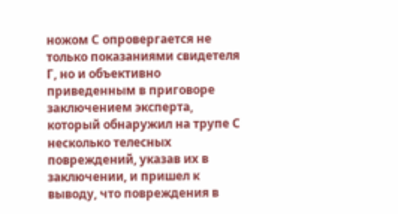ножом С опровергается не только показаниями свидетеля Г, но и объективно приведенным в приговоре заключением эксперта, который обнаружил на трупе С несколько телесных повреждений, указав их в заключении, и пришел к выводу, что повреждения в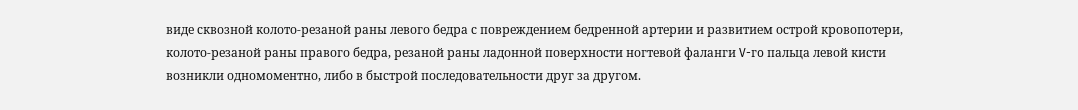виде сквозной колото-резаной раны левого бедра с повреждением бедренной артерии и развитием острой кровопотери, колото-резаной раны правого бедра, резаной раны ладонной поверхности ногтевой фаланги V-гo пальца левой кисти возникли одномоментно, либо в быстрой последовательности друг за другом.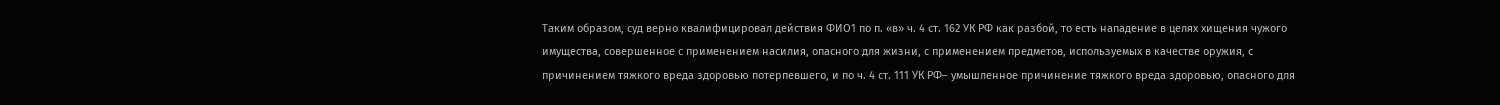Таким образом, суд верно квалифицировал действия ФИО1 по п. «в» ч. 4 ст. 162 УК РФ как разбой, то есть нападение в целях хищения чужого имущества, совершенное с применением насилия, опасного для жизни, с применением предметов, используемых в качестве оружия, с причинением тяжкого вреда здоровью потерпевшего, и по ч. 4 ст. 111 УК РФ– умышленное причинение тяжкого вреда здоровью, опасного для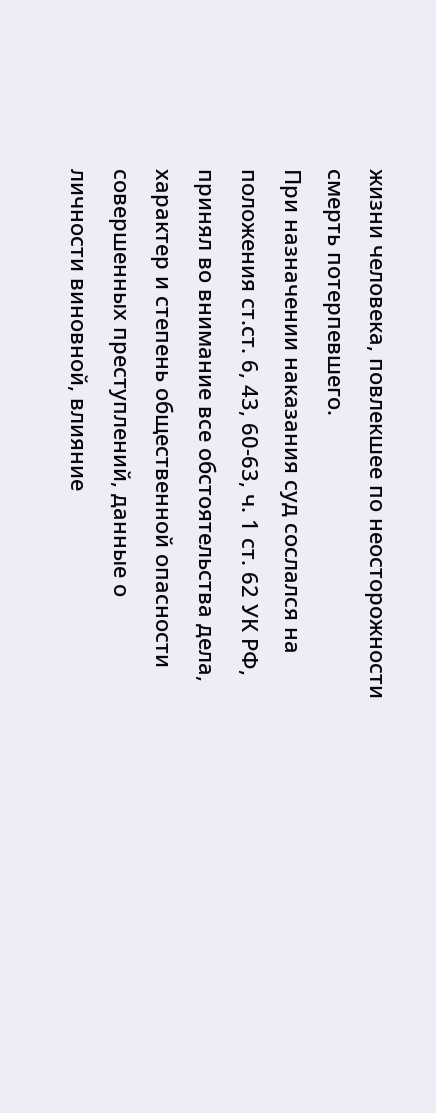жизни человека, повлекшее по неосторожности смерть потерпевшего.
При назначении наказания суд сослался на положения ст.ст. 6, 43, 60-63, ч. 1 ст. 62 УК РФ, принял во внимание все обстоятельства дела, характер и степень общественной опасности совершенных преступлений, данные о личности виновной, влияние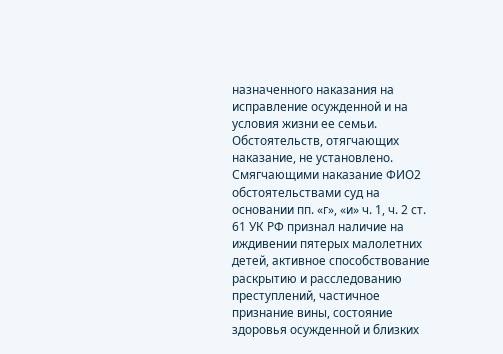назначенного наказания на исправление осужденной и на условия жизни ее семьи.
Обстоятельств, отягчающих наказание, не установлено.
Смягчающими наказание ФИО2 обстоятельствами суд на основании пп. «г», «и» ч. 1, ч. 2 ст. 61 УК РФ признал наличие на иждивении пятерых малолетних детей, активное способствование раскрытию и расследованию преступлений, частичное признание вины, состояние здоровья осужденной и близких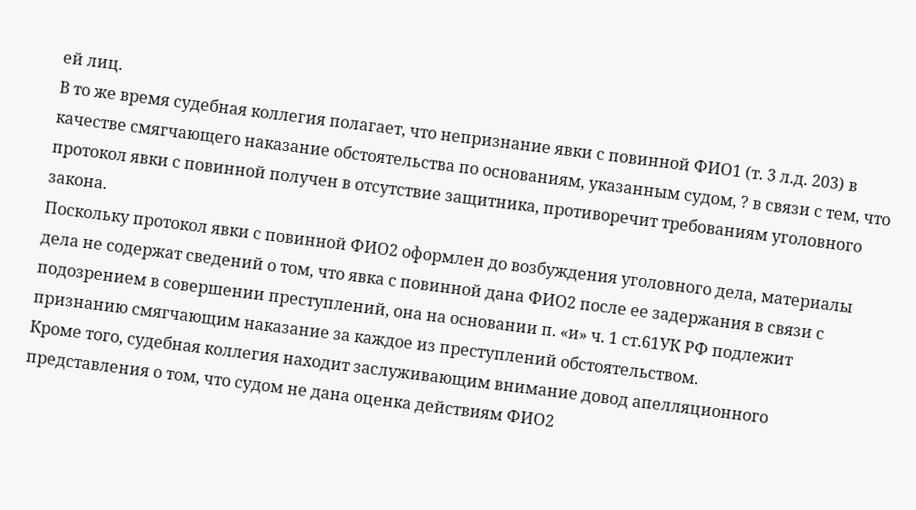ей лиц.
В то же время судебная коллегия полагает, что непризнание явки с повинной ФИО1 (т. 3 л.д. 203) в качестве смягчающего наказание обстоятельства по основаниям, указанным судом, ? в связи с тем, что протокол явки с повинной получен в отсутствие защитника, противоречит требованиям уголовного закона.
Поскольку протокол явки с повинной ФИО2 оформлен до возбуждения уголовного дела, материалы дела не содержат сведений о том, что явка с повинной дана ФИО2 после ее задержания в связи с подозрением в совершении преступлений, она на основании п. «и» ч. 1 ст.61УК РФ подлежит признанию смягчающим наказание за каждое из преступлений обстоятельством.
Кроме того, судебная коллегия находит заслуживающим внимание довод апелляционного представления о том, что судом не дана оценка действиям ФИО2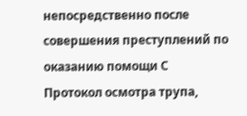непосредственно после совершения преступлений по оказанию помощи С
Протокол осмотра трупа,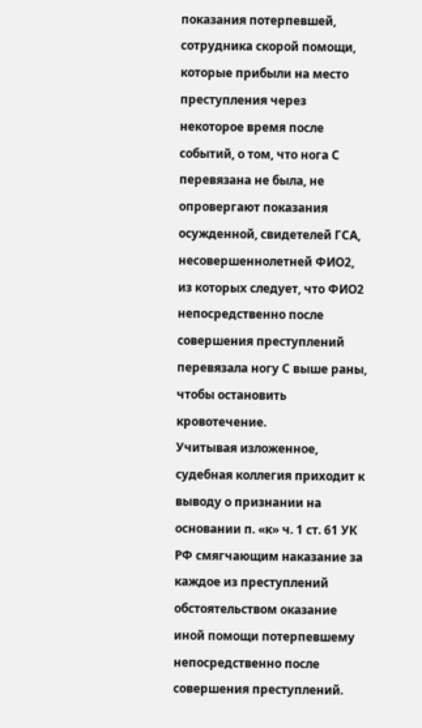показания потерпевшей, сотрудника скорой помощи, которые прибыли на место преступления через некоторое время после событий, о том, что нога С перевязана не была, не опровергают показания осужденной, свидетелей ГСА, несовершеннолетней ФИО2, из которых следует, что ФИО2 непосредственно после совершения преступлений перевязала ногу С выше раны, чтобы остановить кровотечение.
Учитывая изложенное, судебная коллегия приходит к выводу о признании на основании п. «к» ч. 1 ст. 61 УК РФ смягчающим наказание за каждое из преступлений обстоятельством оказание иной помощи потерпевшему непосредственно после совершения преступлений.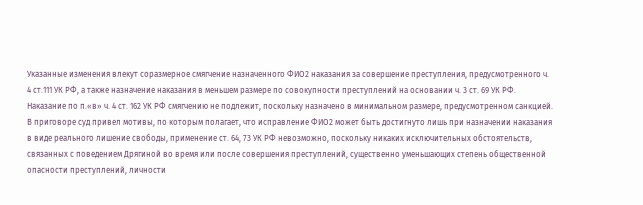Указанные изменения влекут соразмерное смягчение назначенного ФИО2 наказания за совершение преступления, предусмотренного ч. 4 ст.111 УК РФ, а также назначение наказания в меньшем размере по совокупности преступлений на основании ч. 3 ст. 69 УК РФ.
Наказание по п.«в» ч. 4 ст. 162 УК РФ смягчению не подлежит, поскольку назначено в минимальном размере, предусмотренном санкцией.
В приговоре суд привел мотивы, по которым полагает, что исправление ФИО2 может быть достигнуто лишь при назначении наказания в виде реального лишение свободы, применение ст. 64, 73 УК РФ невозможно, поскольку никаких исключительных обстоятельств, связанных с поведением Дрягиной во время или после совершения преступлений, существенно уменьшающих степень общественной опасности преступлений, личности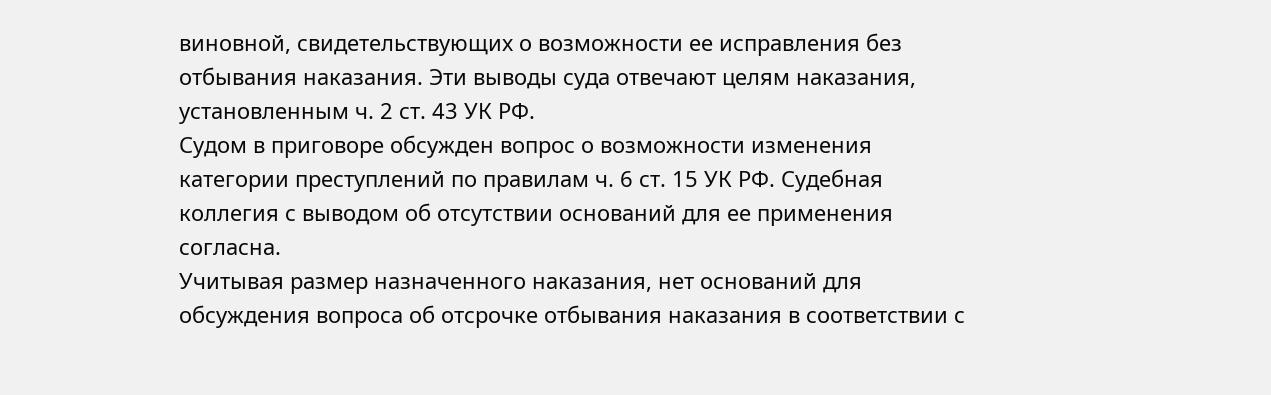виновной, свидетельствующих о возможности ее исправления без отбывания наказания. Эти выводы суда отвечают целям наказания, установленным ч. 2 ст. 43 УК РФ.
Судом в приговоре обсужден вопрос о возможности изменения категории преступлений по правилам ч. 6 ст. 15 УК РФ. Судебная коллегия с выводом об отсутствии оснований для ее применения согласна.
Учитывая размер назначенного наказания, нет оснований для обсуждения вопроса об отсрочке отбывания наказания в соответствии с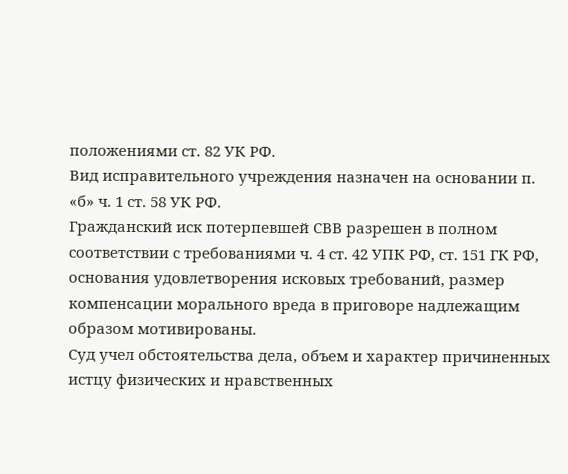положениями ст. 82 УК РФ.
Вид исправительного учреждения назначен на основании п. «б» ч. 1 ст. 58 УК РФ.
Гражданский иск потерпевшей СВВ разрешен в полном соответствии с требованиями ч. 4 ст. 42 УПК РФ, ст. 151 ГК РФ, основания удовлетворения исковых требований, размер компенсации морального вреда в приговоре надлежащим образом мотивированы.
Суд учел обстоятельства дела, объем и характер причиненных истцу физических и нравственных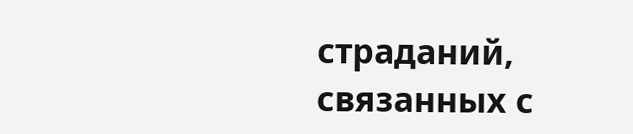страданий, связанных с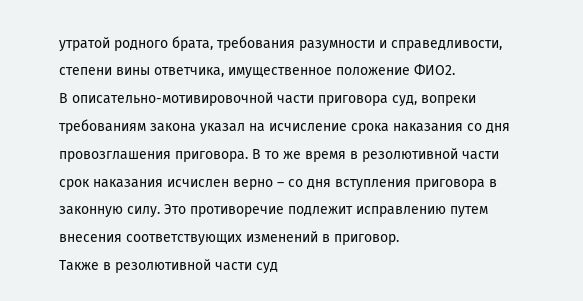утратой родного брата, требования разумности и справедливости, степени вины ответчика, имущественное положение ФИО2.
В описательно-мотивировочной части приговора суд, вопреки требованиям закона указал на исчисление срока наказания со дня провозглашения приговора. В то же время в резолютивной части срок наказания исчислен верно – со дня вступления приговора в законную силу. Это противоречие подлежит исправлению путем внесения соответствующих изменений в приговор.
Также в резолютивной части суд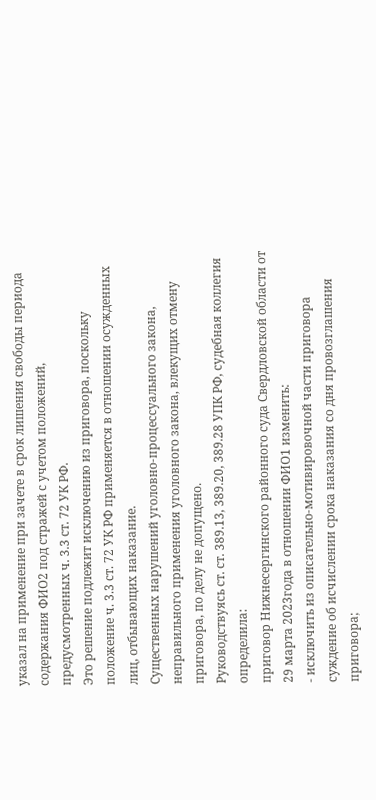указал на применение при зачете в срок лишения свободы периода содержания ФИО2 под стражей с учетом положений, предусмотренных ч. 3.3 ст. 72 УК РФ.
Это решение подлежит исключению из приговора, поскольку положение ч. 3.3 ст. 72 УК РФ применяется в отношении осужденных лиц, отбывающих наказание.
Существенных нарушений уголовно-процессуального закона, неправильного применения уголовного закона, влекущих отмену приговора, по делу не допущено.
Руководствуясь ст. ст. 389.13, 389.20, 389.28 УПК РФ, судебная коллегия
определила:
приговор Нижнесергинского районного суда Свердловской области от 29 марта 2023года в отношении ФИО1 изменить:
- исключить из описательно-мотивировочной части приговора суждение об исчислении срока наказания со дня провозглашения приговора;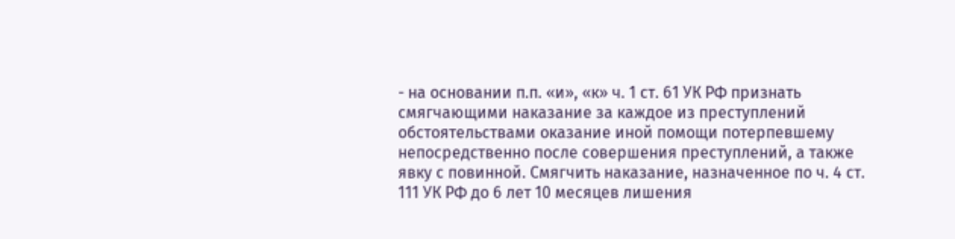- на основании п.п. «и», «к» ч. 1 ст. 61 УК РФ признать смягчающими наказание за каждое из преступлений обстоятельствами оказание иной помощи потерпевшему непосредственно после совершения преступлений, а также явку с повинной. Смягчить наказание, назначенное по ч. 4 ст. 111 УК РФ до 6 лет 10 месяцев лишения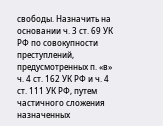свободы. Назначить на основании ч. 3 ст. 69 УК РФ по совокупности преступлений, предусмотренных п. «в» ч. 4 ст. 162 УК РФ и ч. 4 ст. 111 УК РФ, путем частичного сложения назначенных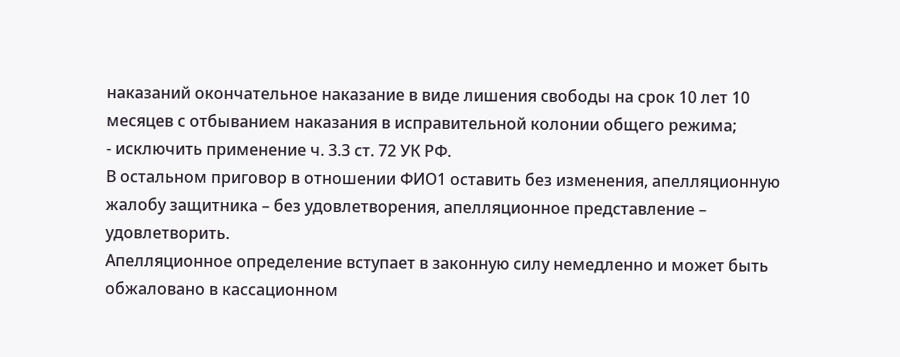наказаний окончательное наказание в виде лишения свободы на срок 10 лет 10 месяцев с отбыванием наказания в исправительной колонии общего режима;
- исключить применение ч. 3.3 ст. 72 УК РФ.
В остальном приговор в отношении ФИО1 оставить без изменения, апелляционную жалобу защитника – без удовлетворения, апелляционное представление – удовлетворить.
Апелляционное определение вступает в законную силу немедленно и может быть обжаловано в кассационном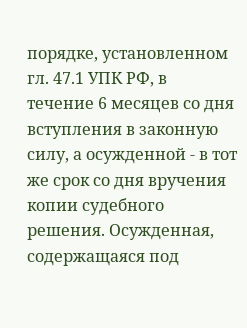порядке, установленном гл. 47.1 УПК РФ, в течение 6 месяцев со дня вступления в законную силу, а осужденной - в тот же срок со дня вручения копии судебного решения. Осужденная, содержащаяся под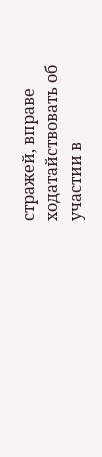стражей, вправе ходатайствовать об участии в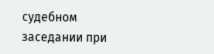судебном заседании при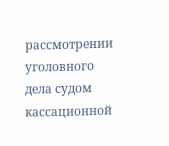рассмотрении уголовного дела судом кассационной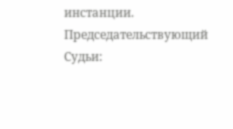инстанции.
Председательствующий
Судьи: